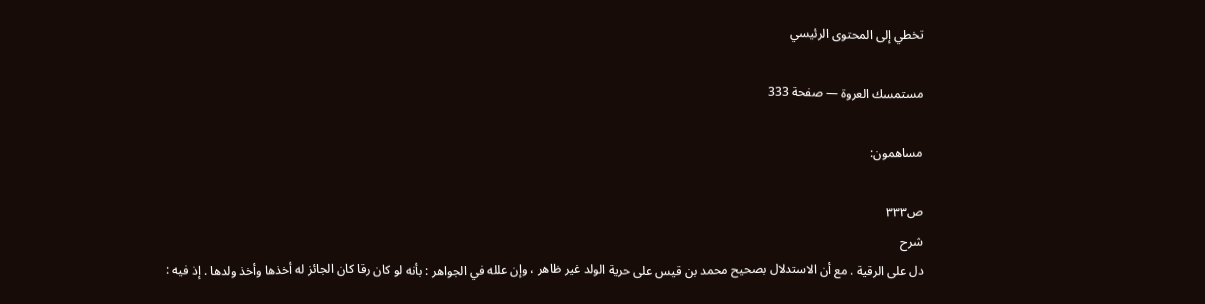تخطي إلى المحتوى الرئيسي

مستمسك العروة — صفحة 333

مساهمون:

ص٣٣٣
شرح
دل على الرقية . مع أن الاستدلال بصحيح محمد بن قيس على حرية الولد غير ظاهر ، وإن علله في الجواهر : بأنه لو كان رقا كان الجائز له أخذها وأخذ ولدها . إذ فيه :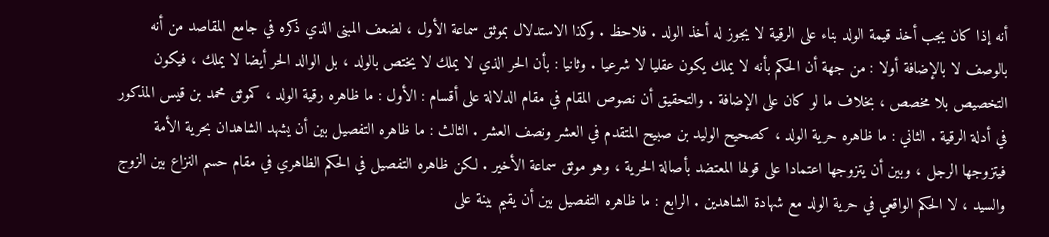أنه إذا كان يجب أخذ قيمة الولد بناء على الرقية لا يجوز له أخذ الولد . فلاحظ . وكذا الاستدلال بموثق سماعة الأول ، لضعف المبنى الذي ذكره في جامع المقاصد من أنه بالوصف لا بالإضافة أولا : من جهة أن الحكم بأنه لا يملك يكون عقليا لا شرعيا . وثانيا : بأن الحر الذي لا يملك لا يختص بالولد ، بل الوالد الحر أيضا لا يملك ، فيكون التخصيص بلا مخصص ، بخلاف ما لو كان على الإضافة . والتحقيق أن نصوص المقام في مقام الدلالة على أقسام : الأول : ما ظاهره رقية الولد ، كموثق محمد بن قيس المذكور في أدلة الرقية . الثاني : ما ظاهره حرية الولد ، كصحيح الوليد بن صبيح المتقدم في العشر ونصف العشر . الثالث : ما ظاهره التفصيل بين أن يشهد الشاهدان بحرية الأمة فيتزوجها الرجل ، وبين أن يتزوجها اعتمادا على قولها المعتضد بأصالة الحرية ، وهو موثق سماعة الأخير . لكن ظاهره التفصيل في الحكم الظاهري في مقام حسم النزاع بين الزوج والسيد ، لا الحكم الواقعي في حرية الولد مع شهادة الشاهدين . الرابع : ما ظاهره التفصيل بين أن يقيم بينة على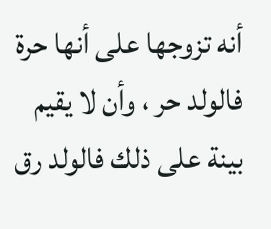أنه تزوجها على أنها حرة فالولد حر ، وأن لا يقيم بينة على ذلك فالولد رق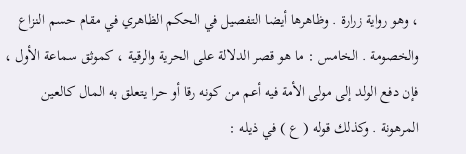، وهو رواية زرارة . وظاهرها أيضا التفصيل في الحكم الظاهري في مقام حسم النزاع والخصومة . الخامس : ما هو قصر الدلالة على الحرية والرقية ، كموثق سماعة الأول ، فإن دفع الولد إلى مولى الأمة فيه أعم من كونه رقا أو حرا يتعلق به المال كالعين المرهونة . وكذلك قوله ( ع ) في ذيله :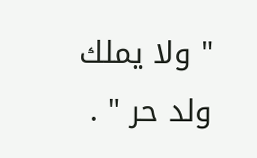" ولا يملك ولد حر " .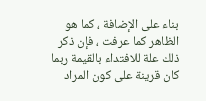بناء على الإضافة ، كما هو الظاهر كما عرفت ، فإن ذكر ذلك علة للافتداء بالقيمة ربما كان قرينة على كون المراد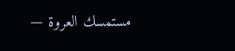مستمسك العروة —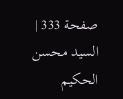صفحة 333 | السيد محسن الحكيم